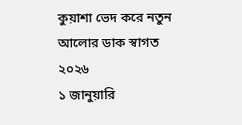কুয়াশা ভেদ করে নতুন আলোর ডাক স্বাগত ২০২৬
১ জানুয়ারি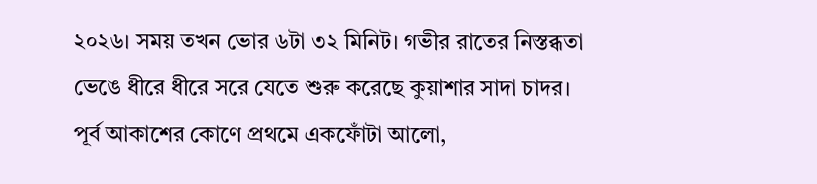২০২৬। সময় তখন ভোর ৬টা ৩২ মিনিট। গভীর রাতের নিস্তব্ধতা ভেঙে ধীরে ধীরে সরে যেতে শুরু করেছে কুয়াশার সাদা চাদর। পূর্ব আকাশের কোণে প্রথমে একফোঁটা আলো,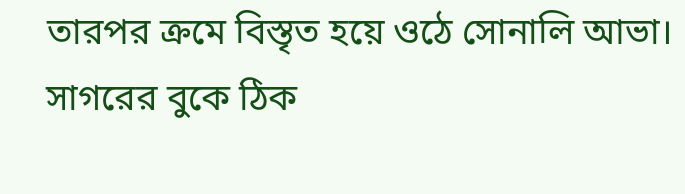তারপর ক্রমে বিস্তৃত হয়ে ওঠে সোনালি আভা। সাগরের বুকে ঠিক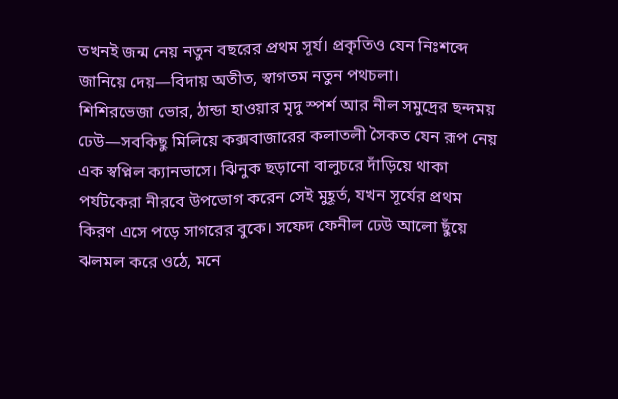তখনই জন্ম নেয় নতুন বছরের প্রথম সূর্য। প্রকৃতিও যেন নিঃশব্দে জানিয়ে দেয়—বিদায় অতীত, স্বাগতম নতুন পথচলা।
শিশিরভেজা ভোর, ঠান্ডা হাওয়ার মৃদু স্পর্শ আর নীল সমুদ্রের ছন্দময় ঢেউ—সবকিছু মিলিয়ে কক্সবাজারের কলাতলী সৈকত যেন রূপ নেয় এক স্বপ্নিল ক্যানভাসে। ঝিনুক ছড়ানো বালুচরে দাঁড়িয়ে থাকা পর্যটকেরা নীরবে উপভোগ করেন সেই মুহূর্ত, যখন সূর্যের প্রথম কিরণ এসে পড়ে সাগরের বুকে। সফেদ ফেনীল ঢেউ আলো ছুঁয়ে ঝলমল করে ওঠে, মনে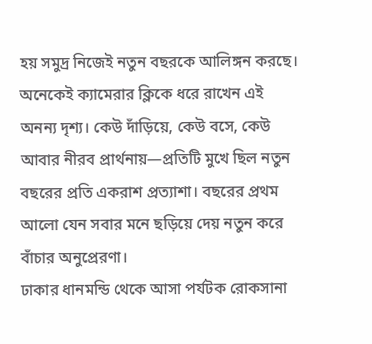হয় সমুদ্র নিজেই নতুন বছরকে আলিঙ্গন করছে।
অনেকেই ক্যামেরার ক্লিকে ধরে রাখেন এই অনন্য দৃশ্য। কেউ দাঁড়িয়ে, কেউ বসে, কেউ আবার নীরব প্রার্থনায়—প্রতিটি মুখে ছিল নতুন বছরের প্রতি একরাশ প্রত্যাশা। বছরের প্রথম আলো যেন সবার মনে ছড়িয়ে দেয় নতুন করে বাঁচার অনুপ্রেরণা।
ঢাকার ধানমন্ডি থেকে আসা পর্যটক রোকসানা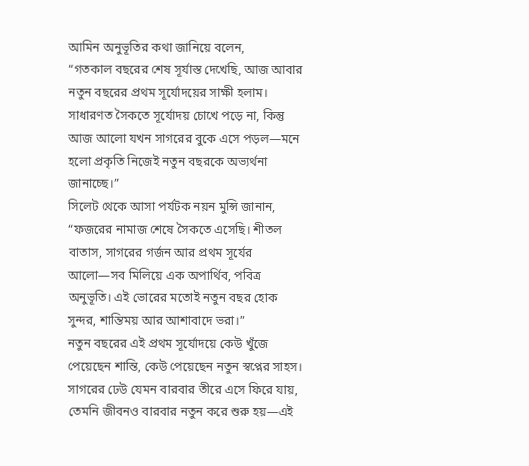আমিন অনুভূতির কথা জানিয়ে বলেন,
“গতকাল বছরের শেষ সূর্যাস্ত দেখেছি, আজ আবার নতুন বছরের প্রথম সূর্যোদয়ের সাক্ষী হলাম। সাধারণত সৈকতে সূর্যোদয় চোখে পড়ে না, কিন্তু আজ আলো যখন সাগরের বুকে এসে পড়ল—মনে হলো প্রকৃতি নিজেই নতুন বছরকে অভ্যর্থনা জানাচ্ছে।”
সিলেট থেকে আসা পর্যটক নয়ন মুন্সি জানান,
“ফজরের নামাজ শেষে সৈকতে এসেছি। শীতল বাতাস, সাগরের গর্জন আর প্রথম সূর্যের আলো—সব মিলিয়ে এক অপার্থিব, পবিত্র অনুভূতি। এই ভোরের মতোই নতুন বছর হোক সুন্দর, শান্তিময় আর আশাবাদে ভরা।”
নতুন বছরের এই প্রথম সূর্যোদয়ে কেউ খুঁজে পেয়েছেন শান্তি, কেউ পেয়েছেন নতুন স্বপ্নের সাহস। সাগরের ঢেউ যেমন বারবার তীরে এসে ফিরে যায়, তেমনি জীবনও বারবার নতুন করে শুরু হয়—এই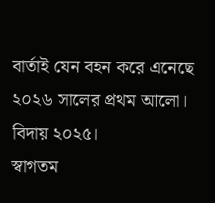বার্তাই যেন বহন করে এনেছে ২০২৬ সালের প্রথম আলো।
বিদায় ২০২৫।
স্বাগতম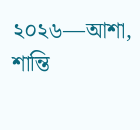২০২৬—আশা, শান্তি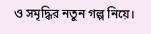ও সমৃদ্ধির নতুন গল্প নিয়ে।